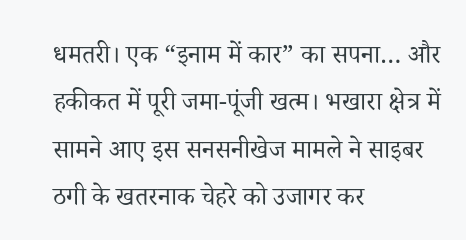धमतरी। एक “इनाम में कार” का सपना… और हकीकत में पूरी जमा-पूंजी खत्म। भखारा क्षेत्र में सामने आए इस सनसनीखेज मामले ने साइबर ठगी के खतरनाक चेहरे को उजागर कर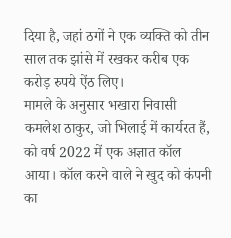दिया है, जहां ठगों ने एक व्यक्ति को तीन साल तक झांसे में रखकर करीब एक करोड़ रुपये ऐंठ लिए।
मामले के अनुसार भखारा निवासी कमलेश ठाकुर, जो भिलाई में कार्यरत हैं, को वर्ष 2022 में एक अज्ञात कॉल आया। कॉल करने वाले ने खुद को कंपनी का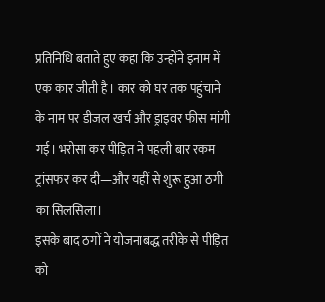प्रतिनिधि बताते हुए कहा कि उन्होंने इनाम में एक कार जीती है। कार को घर तक पहुंचाने के नाम पर डीजल खर्च और ड्राइवर फीस मांगी गई। भरोसा कर पीड़ित ने पहली बार रकम ट्रांसफर कर दी—और यहीं से शुरू हुआ ठगी का सिलसिला।
इसके बाद ठगों ने योजनाबद्ध तरीके से पीड़ित को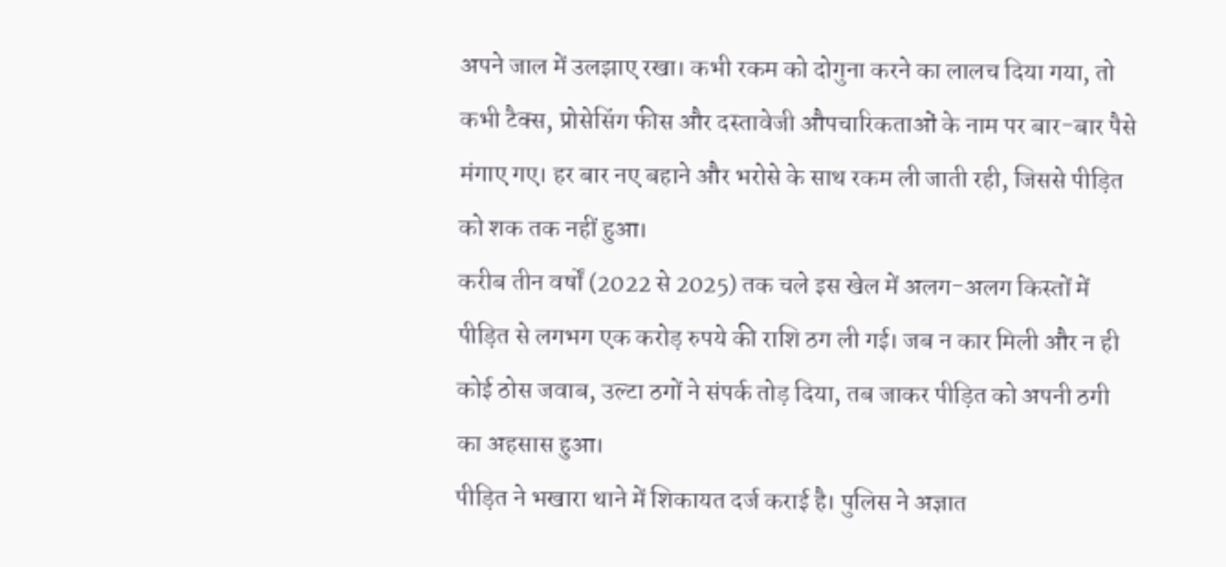अपने जाल में उलझाए रखा। कभी रकम को दोगुना करने का लालच दिया गया, तो कभी टैक्स, प्रोसेसिंग फीस और दस्तावेजी औपचारिकताओं के नाम पर बार-बार पैसे मंगाए गए। हर बार नए बहाने और भरोसे के साथ रकम ली जाती रही, जिससे पीड़ित को शक तक नहीं हुआ।
करीब तीन वर्षों (2022 से 2025) तक चले इस खेल में अलग-अलग किस्तों में पीड़ित से लगभग एक करोड़ रुपये की राशि ठग ली गई। जब न कार मिली और न ही कोई ठोस जवाब, उल्टा ठगों ने संपर्क तोड़ दिया, तब जाकर पीड़ित को अपनी ठगी का अहसास हुआ।
पीड़ित ने भखारा थाने में शिकायत दर्ज कराई है। पुलिस ने अज्ञात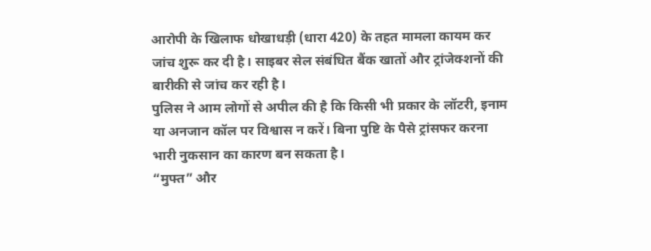आरोपी के खिलाफ धोखाधड़ी (धारा 420) के तहत मामला कायम कर जांच शुरू कर दी है। साइबर सेल संबंधित बैंक खातों और ट्रांजेक्शनों की बारीकी से जांच कर रही है।
पुलिस ने आम लोगों से अपील की है कि किसी भी प्रकार के लॉटरी, इनाम या अनजान कॉल पर विश्वास न करें। बिना पुष्टि के पैसे ट्रांसफर करना भारी नुकसान का कारण बन सकता है।
“मुफ्त” और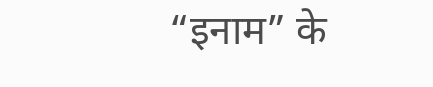“इनाम” के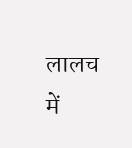लालच में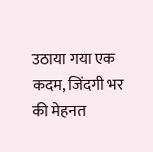उठाया गया एक कदम, जिंदगी भर की मेहनत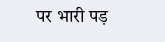पर भारी पड़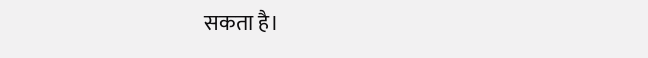सकता है।